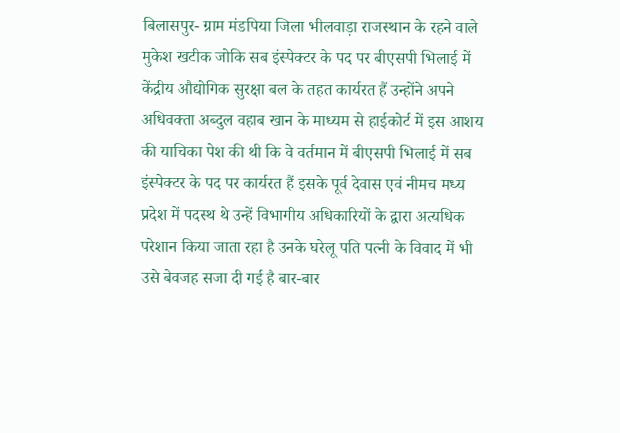बिलासपुर- ग्राम मंडपिया जिला भीलवाड़ा राजस्थान के रहने वाले मुकेश खटीक जोकि सब इंस्पेक्टर के पद पर बीएसपी भिलाई में केंद्रीय औद्योगिक सुरक्षा बल के तहत कार्यरत हैं उन्होंने अपने अधिवक्ता अब्दुल वहाब खान के माध्यम से हाईकोर्ट में इस आशय की याचिका पेश की थी कि वे वर्तमान में बीएसपी भिलाई में सब इंस्पेक्टर के पद पर कार्यरत हैं इसके पूर्व देवास एवं नीमच मध्य प्रदेश में पदस्थ थे उन्हें विभागीय अधिकारियों के द्वारा अत्यधिक परेशान किया जाता रहा है उनके घरेलू पति पत्नी के विवाद में भी उसे बेवजह सजा दी गई है बार-बार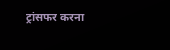ट्रांसफर करना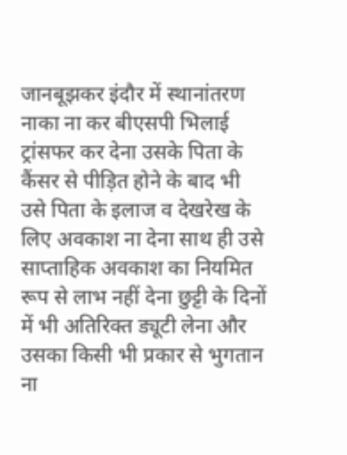जानबूझकर इंदौर में स्थानांतरण नाका ना कर बीएसपी भिलाई ट्रांसफर कर देना उसके पिता के कैंसर से पीड़ित होने के बाद भी उसे पिता के इलाज व देखरेख के लिए अवकाश ना देना साथ ही उसे साप्ताहिक अवकाश का नियमित रूप से लाभ नहीं देना छुट्टी के दिनों में भी अतिरिक्त ड्यूटी लेना और उसका किसी भी प्रकार से भुगतान ना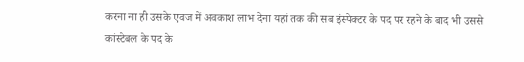करना ना ही उसके एवज में अवकाश लाभ देना यहां तक की सब इंस्पेक्टर के पद पर रहने के बाद भी उससे कांस्टेबल के पद के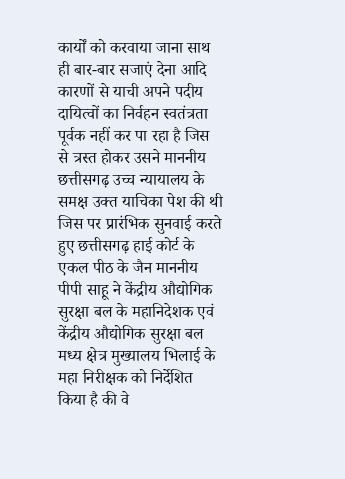कार्यों को करवाया जाना साथ ही बार-बार सजाएं देना आदि कारणों से याची अपने पदीय दायित्वों का निर्वहन स्वतंत्रता पूर्वक नहीं कर पा रहा है जिस से त्रस्त होकर उसने माननीय छत्तीसगढ़ उच्च न्यायालय के समक्ष उक्त याचिका पेश की थी जिस पर प्रारंभिक सुनवाई करते हुए छत्तीसगढ़ हाई कोर्ट के एकल पीठ के जैन माननीय पीपी साहू ने केंद्रीय औद्योगिक सुरक्षा बल के महानिदेशक एवं केंद्रीय औद्योगिक सुरक्षा बल मध्य क्षेत्र मुख्यालय भिलाई के महा निरीक्षक को निर्देशित किया है की वे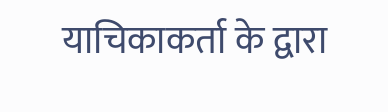याचिकाकर्ता के द्वारा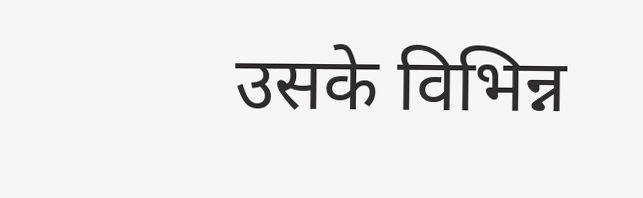उसके विभिन्न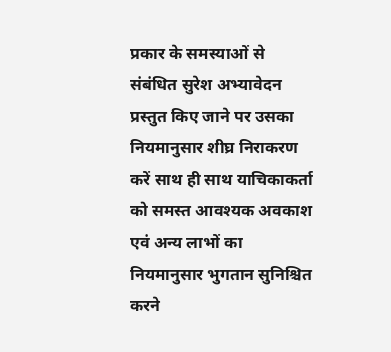प्रकार के समस्याओं से संबंधित सुरेश अभ्यावेदन प्रस्तुत किए जाने पर उसका नियमानुसार शीघ्र निराकरण करें साथ ही साथ याचिकाकर्ता को समस्त आवश्यक अवकाश एवं अन्य लाभों का नियमानुसार भुगतान सुनिश्चित करने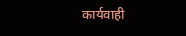कार्यवाही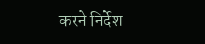करने निर्देश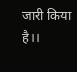जारी किया है।।